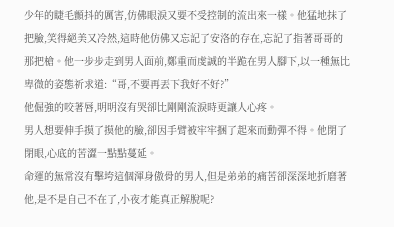少年的睫毛顫抖的厲害,仿佛眼淚又要不受控制的流出來一樣。他猛地抹了把臉,笑得絕美又冷然,這時他仿佛又忘記了安洛的存在,忘記了指著哥哥的那把槍。他一步步走到男人面前,鄭重而虔誠的半跪在男人腳下,以一種無比卑微的姿態祈求道:“哥,不要再丟下我好不好?”
他倔強的咬著唇,明明沒有哭卻比剛剛流淚時更讓人心疼。
男人想要伸手摸了摸他的臉,卻因手臂被牢牢捆了起來而動彈不得。他閉了閉眼,心底的苦澀一點點蔓延。
命運的無常沒有擊垮這個渾身傲骨的男人,但是弟弟的痛苦卻深深地折磨著他,是不是自己不在了,小夜才能真正解脫呢?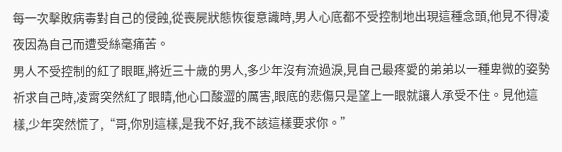每一次擊敗病毒對自己的侵蝕,從喪屍狀態恢復意識時,男人心底都不受控制地出現這種念頭,他見不得凌夜因為自己而遭受絲毫痛苦。
男人不受控制的紅了眼眶,將近三十歲的男人,多少年沒有流過淚,見自己最疼愛的弟弟以一種卑微的姿勢祈求自己時,凌霄突然紅了眼睛,他心口酸澀的厲害,眼底的悲傷只是望上一眼就讓人承受不住。見他這樣,少年突然慌了,“哥,你別這樣,是我不好,我不該這樣要求你。”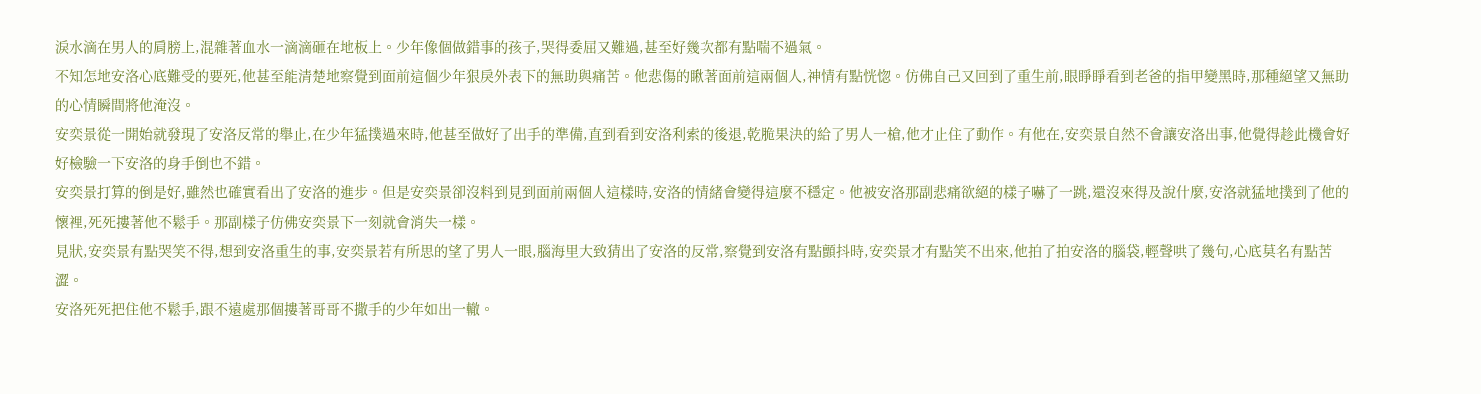淚水滴在男人的肩膀上,混雜著血水一滴滴砸在地板上。少年像個做錯事的孩子,哭得委屈又難過,甚至好幾次都有點喘不過氣。
不知怎地安洛心底難受的要死,他甚至能清楚地察覺到面前這個少年狠戾外表下的無助與痛苦。他悲傷的瞅著面前這兩個人,神情有點恍惚。仿佛自己又回到了重生前,眼睜睜看到老爸的指甲變黑時,那種絕望又無助的心情瞬間將他淹沒。
安奕景從一開始就發現了安洛反常的舉止,在少年猛撲過來時,他甚至做好了出手的準備,直到看到安洛利索的後退,乾脆果決的給了男人一槍,他才止住了動作。有他在,安奕景自然不會讓安洛出事,他覺得趁此機會好好檢驗一下安洛的身手倒也不錯。
安奕景打算的倒是好,雖然也確實看出了安洛的進步。但是安奕景卻沒料到見到面前兩個人這樣時,安洛的情緒會變得這麼不穩定。他被安洛那副悲痛欲絕的樣子嚇了一跳,還沒來得及說什麼,安洛就猛地撲到了他的懷裡,死死摟著他不鬆手。那副樣子仿佛安奕景下一刻就會消失一樣。
見狀,安奕景有點哭笑不得,想到安洛重生的事,安奕景若有所思的望了男人一眼,腦海里大致猜出了安洛的反常,察覺到安洛有點顫抖時,安奕景才有點笑不出來,他拍了拍安洛的腦袋,輕聲哄了幾句,心底莫名有點苦澀。
安洛死死把住他不鬆手,跟不遠處那個摟著哥哥不撒手的少年如出一轍。